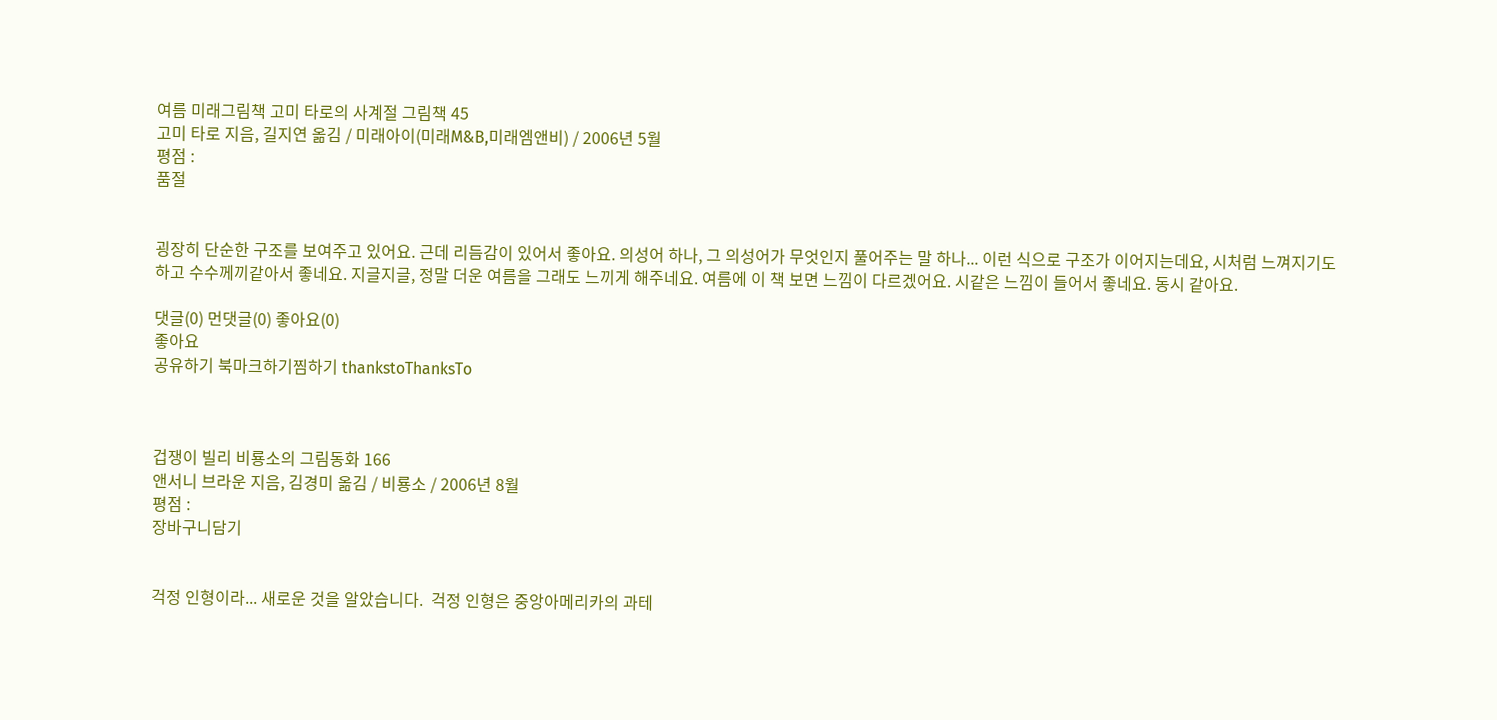여름 미래그림책 고미 타로의 사계절 그림책 45
고미 타로 지음, 길지연 옮김 / 미래아이(미래M&B,미래엠앤비) / 2006년 5월
평점 :
품절


굉장히 단순한 구조를 보여주고 있어요. 근데 리듬감이 있어서 좋아요. 의성어 하나, 그 의성어가 무엇인지 풀어주는 말 하나... 이런 식으로 구조가 이어지는데요, 시처럼 느껴지기도 하고 수수께끼같아서 좋네요. 지글지글, 정말 더운 여름을 그래도 느끼게 해주네요. 여름에 이 책 보면 느낌이 다르겠어요. 시같은 느낌이 들어서 좋네요. 동시 같아요.

댓글(0) 먼댓글(0) 좋아요(0)
좋아요
공유하기 북마크하기찜하기 thankstoThanksTo



겁쟁이 빌리 비룡소의 그림동화 166
앤서니 브라운 지음, 김경미 옮김 / 비룡소 / 2006년 8월
평점 :
장바구니담기


걱정 인형이라... 새로운 것을 알았습니다.  걱정 인형은 중앙아메리카의 과테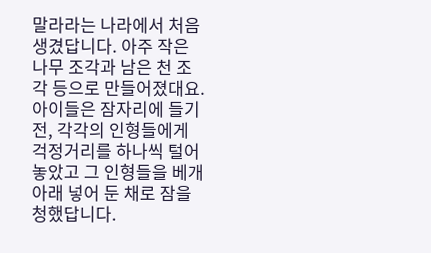말라라는 나라에서 처음 생겼답니다. 아주 작은 나무 조각과 남은 천 조각 등으로 만들어졌대요. 아이들은 잠자리에 들기 전, 각각의 인형들에게 걱정거리를 하나씩 털어놓았고 그 인형들을 베개 아래 넣어 둔 채로 잠을 청했답니다.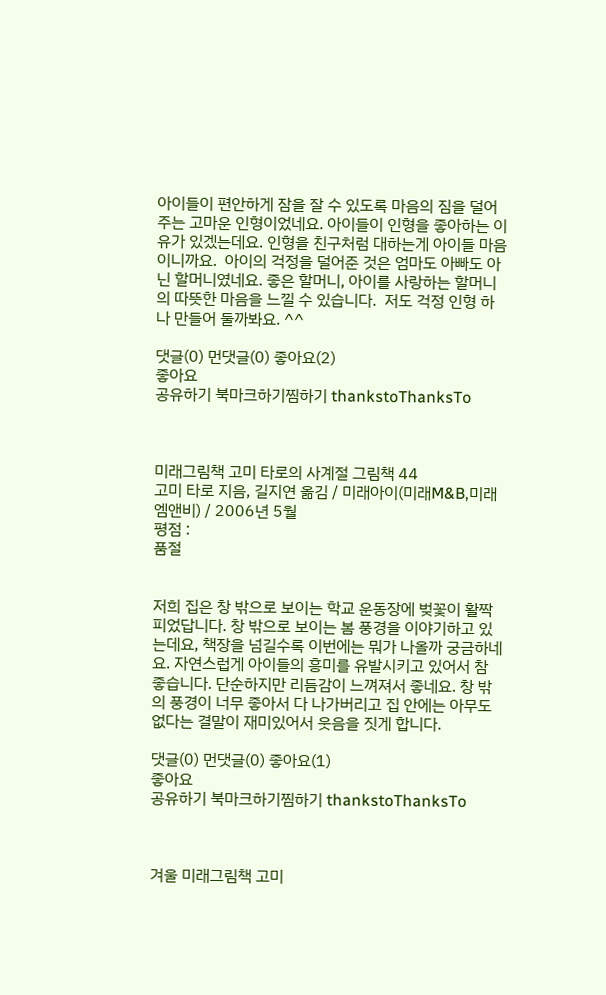아이들이 편안하게 잠을 잘 수 있도록 마음의 짐을 덜어주는 고마운 인형이었네요. 아이들이 인형을 좋아하는 이유가 있겠는데요. 인형을 친구처럼 대하는게 아이들 마음이니까요.  아이의 걱정을 덜어준 것은 엄마도 아빠도 아닌 할머니였네요. 좋은 할머니, 아이를 사랑하는 할머니의 따뜻한 마음을 느낄 수 있습니다.  저도 걱정 인형 하나 만들어 둘까봐요. ^^

댓글(0) 먼댓글(0) 좋아요(2)
좋아요
공유하기 북마크하기찜하기 thankstoThanksTo



미래그림책 고미 타로의 사계절 그림책 44
고미 타로 지음, 길지연 옮김 / 미래아이(미래M&B,미래엠앤비) / 2006년 5월
평점 :
품절


저희 집은 창 밖으로 보이는 학교 운동장에 벚꽃이 활짝 피었답니다. 창 밖으로 보이는 봄 풍경을 이야기하고 있는데요, 책장을 넘길수록 이번에는 뭐가 나올까 궁금하네요. 자연스럽게 아이들의 흥미를 유발시키고 있어서 참 좋습니다. 단순하지만 리듬감이 느껴져서 좋네요. 창 밖의 풍경이 너무 좋아서 다 나가버리고 집 안에는 아무도 없다는 결말이 재미있어서 웃음을 짓게 합니다.

댓글(0) 먼댓글(0) 좋아요(1)
좋아요
공유하기 북마크하기찜하기 thankstoThanksTo



겨울 미래그림책 고미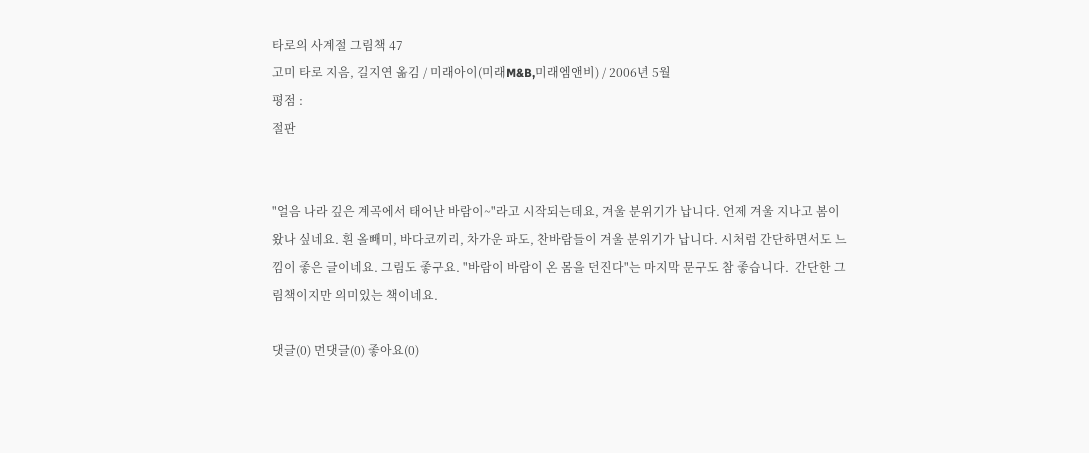타로의 사계절 그림책 47
고미 타로 지음, 길지연 옮김 / 미래아이(미래M&B,미래엠앤비) / 2006년 5월
평점 :
절판


"얼음 나라 깊은 계곡에서 태어난 바람이~"라고 시작되는데요, 겨울 분위기가 납니다. 언제 겨울 지나고 봄이 왔나 싶네요. 흰 올빼미, 바다코끼리, 차가운 파도, 찬바람들이 겨울 분위기가 납니다. 시처럼 간단하면서도 느낌이 좋은 글이네요. 그림도 좋구요. "바람이 바람이 온 몸을 던진다"는 마지막 문구도 참 좋습니다.  간단한 그림책이지만 의미있는 책이네요.

댓글(0) 먼댓글(0) 좋아요(0)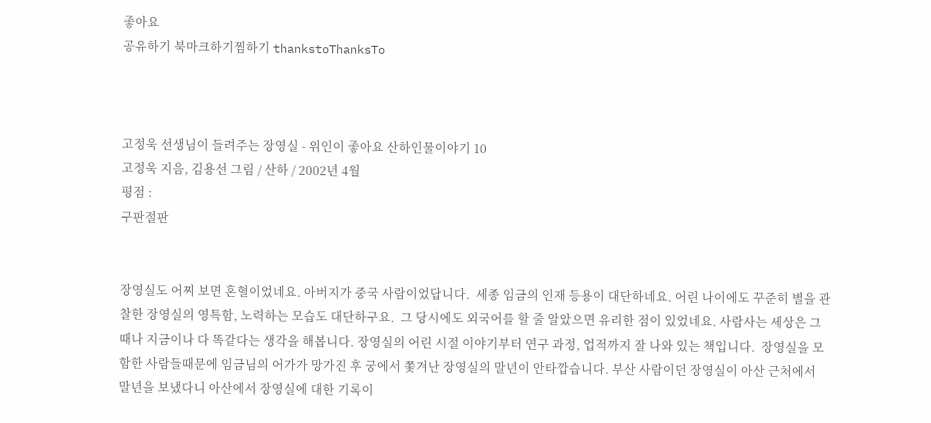좋아요
공유하기 북마크하기찜하기 thankstoThanksTo



고정욱 선생님이 들려주는 장영실 - 위인이 좋아요 산하인물이야기 10
고정욱 지음, 김용선 그림 / 산하 / 2002년 4월
평점 :
구판절판


장영실도 어찌 보면 혼혈이었네요. 아버지가 중국 사람이었답니다.  세종 임금의 인재 등용이 대단하네요. 어린 나이에도 꾸준히 별을 관찰한 장영실의 영특함, 노력하는 모습도 대단하구요.  그 당시에도 외국어를 할 줄 알았으면 유리한 점이 있었네요. 사람사는 세상은 그 때나 지금이나 다 똑같다는 생각을 해봅니다. 장영실의 어린 시절 이야기부터 연구 과정, 업적까지 잘 나와 있는 책입니다.  장영실을 모함한 사람들때문에 임금님의 어가가 망가진 후 궁에서 쫓겨난 장영실의 말년이 안타깝습니다. 부산 사람이던 장영실이 아산 근처에서 말년을 보냈다니 아산에서 장영실에 대한 기록이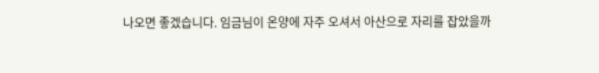나오면 좋겠습니다. 임금님이 온양에 자주 오셔서 아산으로 자리를 잡았을까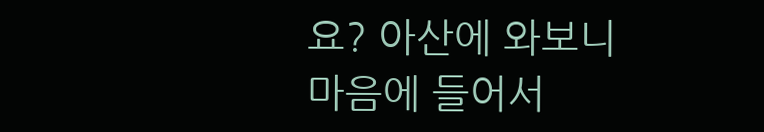요? 아산에 와보니 마음에 들어서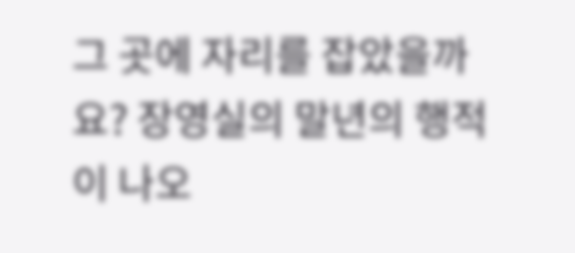그 곳에 자리를 잡았을까요? 장영실의 말년의 행적이 나오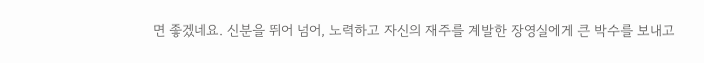면 좋겠네요. 신분을 뛰어 넘어, 노력하고 자신의 재주를 계발한 장영실에게 큰 박수를 보내고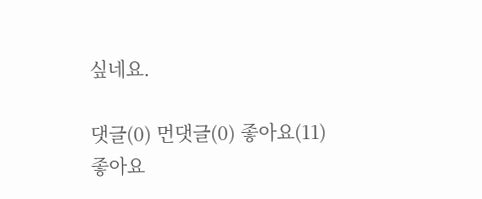싶네요.

댓글(0) 먼댓글(0) 좋아요(11)
좋아요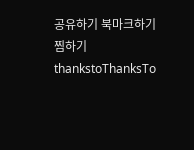공유하기 북마크하기찜하기 thankstoThanksTo